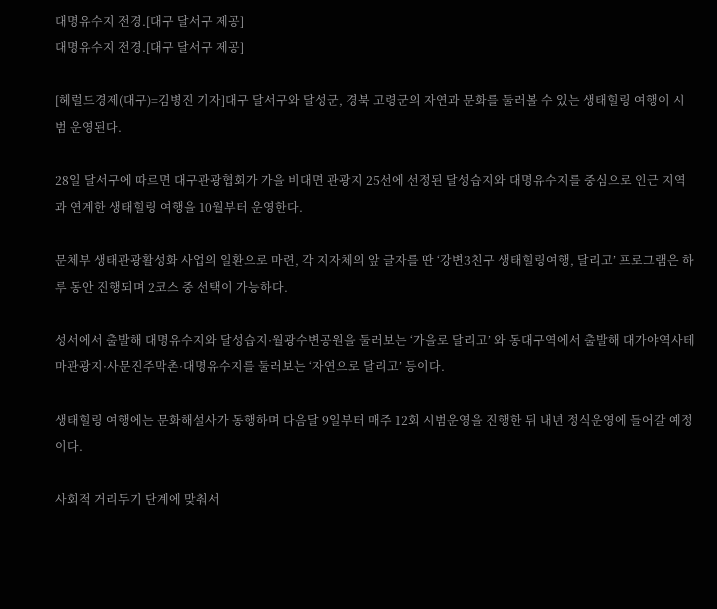대명유수지 전경.[대구 달서구 제공]
대명유수지 전경.[대구 달서구 제공]

[헤럴드경제(대구)=김병진 기자]대구 달서구와 달성군, 경북 고령군의 자연과 문화를 둘러볼 수 있는 생태힐링 여행이 시범 운영된다.

28일 달서구에 따르면 대구관광협회가 가을 비대면 관광지 25선에 선정된 달성습지와 대명유수지를 중심으로 인근 지역과 연계한 생태힐링 여행을 10월부터 운영한다.

문체부 생태관광활성화 사업의 일환으로 마련, 각 지자체의 앞 글자를 딴 ‘강변3친구 생태힐링여행, 달리고’ 프로그램은 하루 동안 진행되며 2코스 중 선택이 가능하다.

성서에서 출발해 대명유수지와 달성습지·월광수변공원을 둘러보는 ‘가을로 달리고’ 와 동대구역에서 출발해 대가야역사테마관광지·사문진주막촌·대명유수지를 둘러보는 ‘자연으로 달리고’ 등이다.

생태힐링 여행에는 문화해설사가 동행하며 다음달 9일부터 매주 12회 시범운영을 진행한 뒤 내년 정식운영에 들어갈 예정이다.

사회적 거리두기 단계에 맞춰서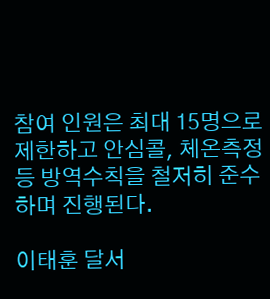참여 인원은 최대 15명으로 제한하고 안심콜, 체온측정 등 방역수칙을 철저히 준수하며 진행된다.

이태훈 달서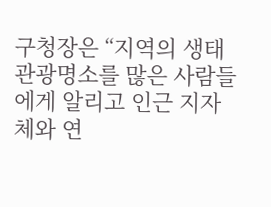구청장은 “지역의 생태관광명소를 많은 사람들에게 알리고 인근 지자체와 연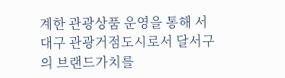계한 관광상품 운영을 통해 서대구 관광거점도시로서 달서구의 브랜드가치를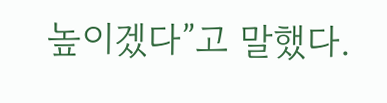높이겠다”고 말했다.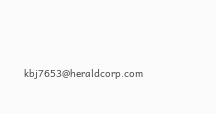kbj7653@heraldcorp.com